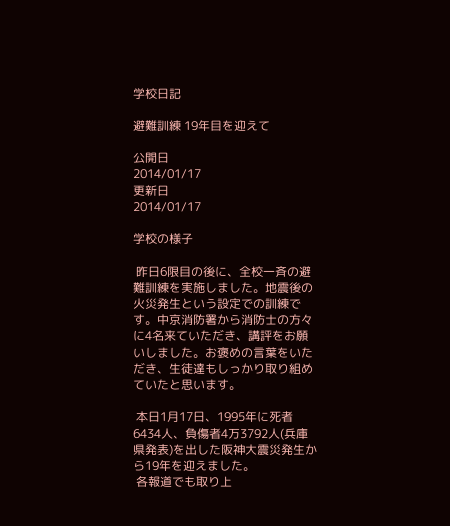学校日記

避難訓練 19年目を迎えて

公開日
2014/01/17
更新日
2014/01/17

学校の様子

 昨日6限目の後に、全校一斉の避難訓練を実施しました。地震後の火災発生という設定での訓練です。中京消防署から消防士の方々に4名来ていただき、講評をお願いしました。お褒めの言葉をいただき、生徒達もしっかり取り組めていたと思います。

 本日1月17日、1995年に死者6434人、負傷者4万3792人(兵庫県発表)を出した阪神大震災発生から19年を迎えました。
 各報道でも取り上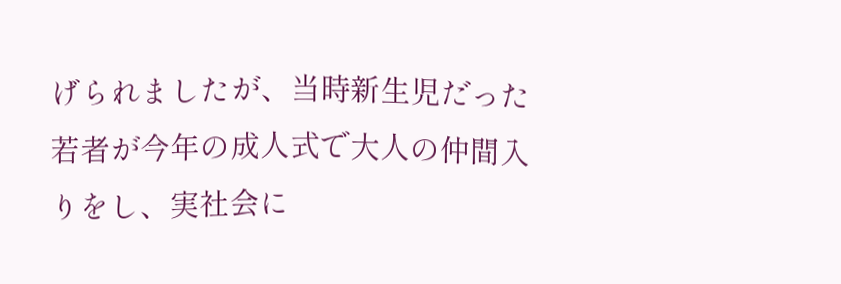げられましたが、当時新生児だった若者が今年の成人式で大人の仲間入りをし、実社会に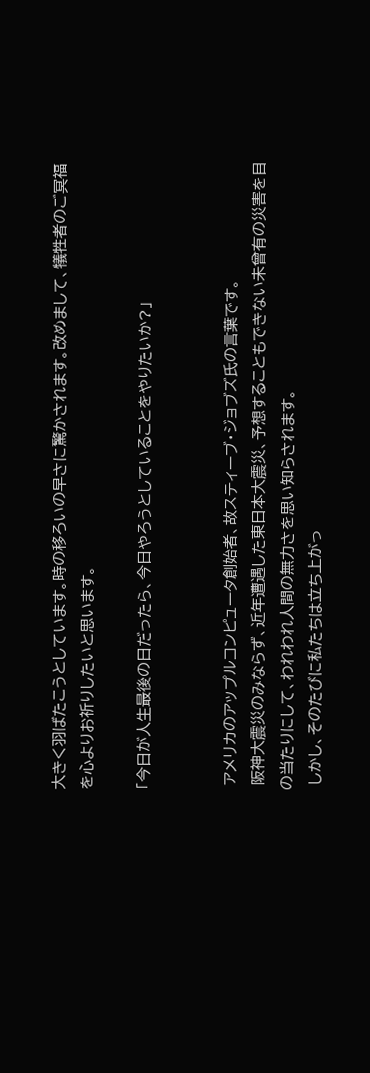大きく羽ばたこうとしています。時の移ろいの早さに驚かされます。改めまして、犠牲者のご冥福を心よりお祈りしたいと思います。

「今日が人生最後の日だったら、今日やろうとしていることをやりたいか?」


 アメリカのアップルコンピュータ創始者、故スティーブ・ジョブズ氏の言葉です。
 阪神大震災のみならず、近年遭遇した東日本大震災、予想することもできない未曾有の災害を目の当たりにして、われわれ人間の無力さを思い知らされます。
 しかし、そのたびに私たちは立ち上がっ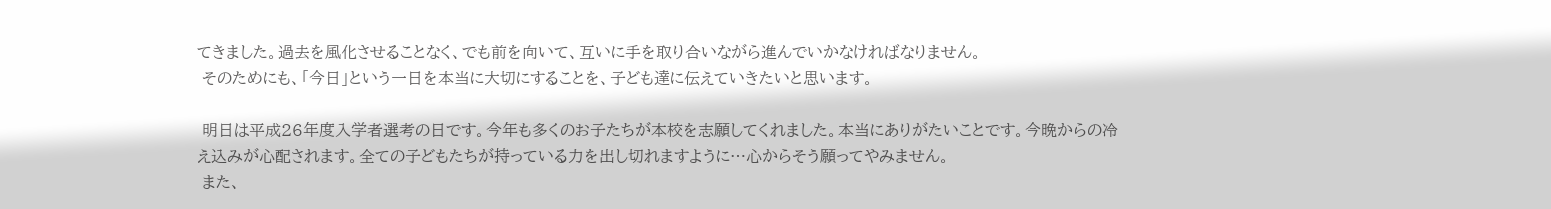てきました。過去を風化させることなく、でも前を向いて、互いに手を取り合いながら進んでいかなければなりません。
 そのためにも、「今日」という一日を本当に大切にすることを、子ども達に伝えていきたいと思います。

 明日は平成26年度入学者選考の日です。今年も多くのお子たちが本校を志願してくれました。本当にありがたいことです。今晩からの冷え込みが心配されます。全ての子どもたちが持っている力を出し切れますように…心からそう願ってやみません。
 また、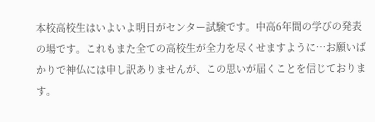本校高校生はいよいよ明日がセンター試験です。中高6年間の学びの発表の場です。これもまた全ての高校生が全力を尽くせますように…お願いばかりで神仏には申し訳ありませんが、この思いが届くことを信じております。